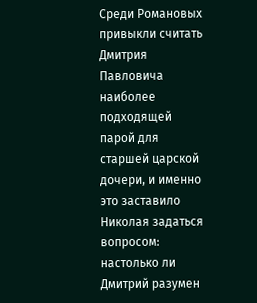Среди Романовых привыкли считать Дмитрия Павловича наиболее подходящей парой для старшей царской дочери, и именно это заставило Николая задаться вопросом: настолько ли Дмитрий разумен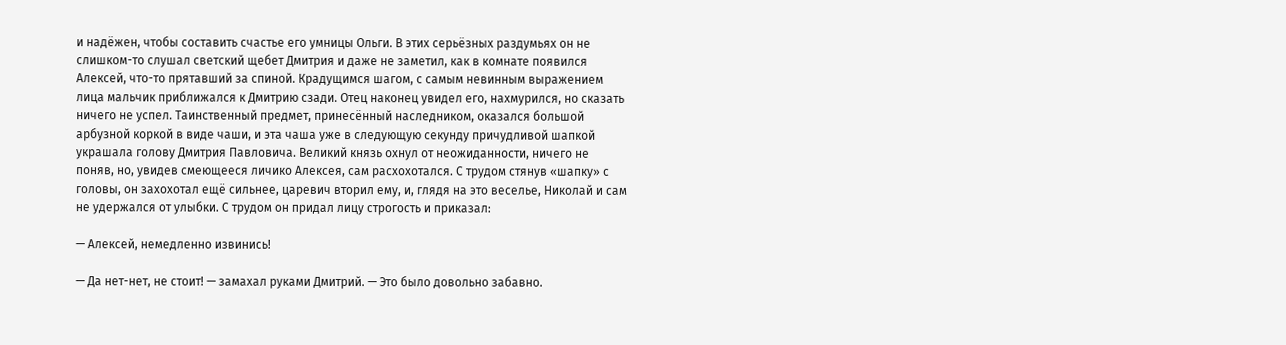и надёжен, чтобы составить счастье его умницы Ольги. В этих серьёзных раздумьях он не слишком-то слушал светский щебет Дмитрия и даже не заметил, как в комнате появился Алексей, что-то прятавший за спиной. Крадущимся шагом, с самым невинным выражением лица мальчик приближался к Дмитрию сзади. Отец наконец увидел его, нахмурился, но сказать ничего не успел. Таинственный предмет, принесённый наследником, оказался большой арбузной коркой в виде чаши, и эта чаша уже в следующую секунду причудливой шапкой украшала голову Дмитрия Павловича. Великий князь охнул от неожиданности, ничего не поняв, но, увидев смеющееся личико Алексея, сам расхохотался. С трудом стянув «шапку» с головы, он захохотал ещё сильнее, царевич вторил ему, и, глядя на это веселье, Николай и сам не удержался от улыбки. С трудом он придал лицу строгость и приказал:

— Алексей, немедленно извинись!

— Да нет-нет, не стоит! — замахал руками Дмитрий. — Это было довольно забавно.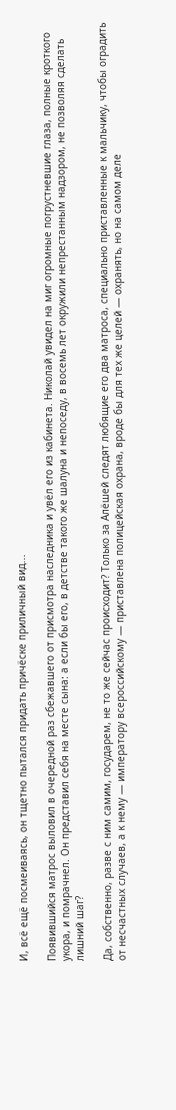И, всё ещё посмеиваясь, он тщетно пытался придать причёске приличный вид...

Появившийся матрос выловил в очередной раз сбежавшего от присмотра наследника и увёл его из кабинета. Николай увидел на миг огромные погрустневшие глаза, полные кроткого укора, и помрачнел. Он представил себя на месте сына: а если бы его, в детстве такого же шалуна и непоседу, в восемь лет окружили непрестанным надзором, не позволяя сделать лишний шаг?

Да, собственно, разве с ним самим, государем, не то же сейчас происходит? Только за Алёшей следят любящие его два матроса, специально приставленные к мальчику, чтобы оградить от несчастных случаев, а к нему — императору всероссийскому — приставлена полицейская охрана, вроде бы для тех же целей — охранять, но на самом деле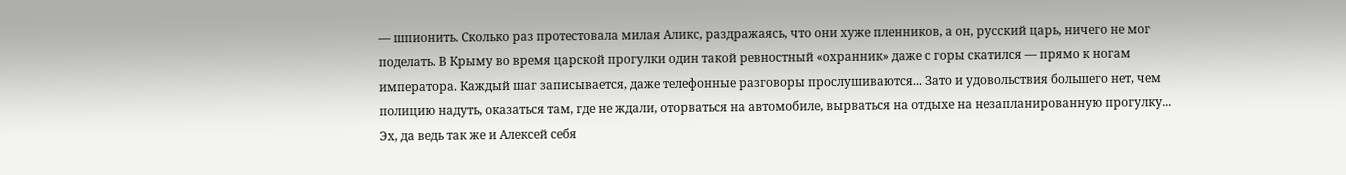— шпионить. Сколько раз протестовала милая Аликс, раздражаясь, что они хуже пленников, а он, русский царь, ничего не мог поделать. В Крыму во время царской прогулки один такой ревностный «охранник» даже с горы скатился — прямо к ногам императора. Каждый шаг записывается, даже телефонные разговоры прослушиваются... Зато и удовольствия большего нет, чем полицию надуть, оказаться там, где не ждали, оторваться на автомобиле, вырваться на отдыхе на незапланированную прогулку... Эх, да ведь так же и Алексей себя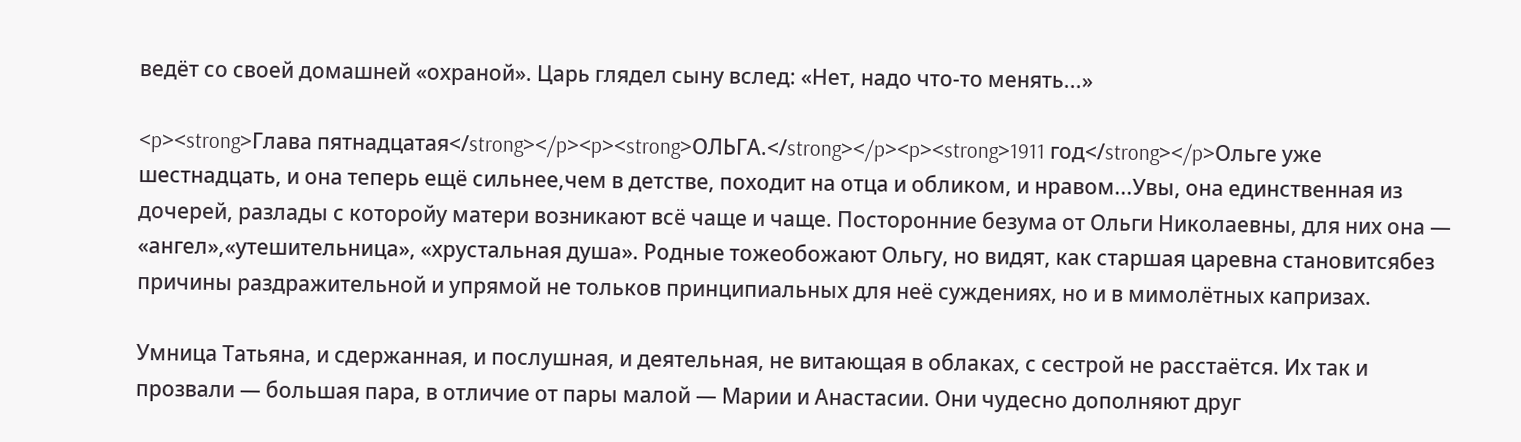ведёт со своей домашней «охраной». Царь глядел сыну вслед: «Нет, надо что-то менять...»

<p><strong>Глава пятнадцатая</strong></p><p><strong>ОЛЬГА.</strong></p><p><strong>1911 год</strong></p>Ольге уже шестнадцать, и она теперь ещё сильнее,чем в детстве, походит на отца и обликом, и нравом...Увы, она единственная из дочерей, разлады с которойу матери возникают всё чаще и чаще. Посторонние безума от Ольги Николаевны, для них она — «ангел»,«утешительница», «хрустальная душа». Родные тожеобожают Ольгу, но видят, как старшая царевна становитсябез причины раздражительной и упрямой не тольков принципиальных для неё суждениях, но и в мимолётных капризах.

Умница Татьяна, и сдержанная, и послушная, и деятельная, не витающая в облаках, с сестрой не расстаётся. Их так и прозвали — большая пара, в отличие от пары малой — Марии и Анастасии. Они чудесно дополняют друг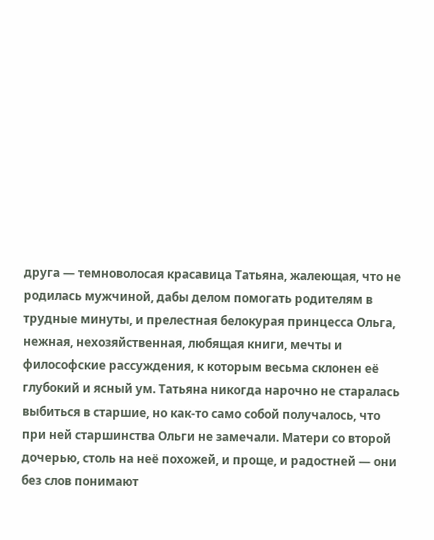друга — темноволосая красавица Татьяна, жалеющая, что не родилась мужчиной, дабы делом помогать родителям в трудные минуты, и прелестная белокурая принцесса Ольга, нежная, нехозяйственная, любящая книги, мечты и философские рассуждения, к которым весьма склонен её глубокий и ясный ум. Татьяна никогда нарочно не старалась выбиться в старшие, но как-то само собой получалось, что при ней старшинства Ольги не замечали. Матери со второй дочерью, столь на неё похожей, и проще, и радостней — они без слов понимают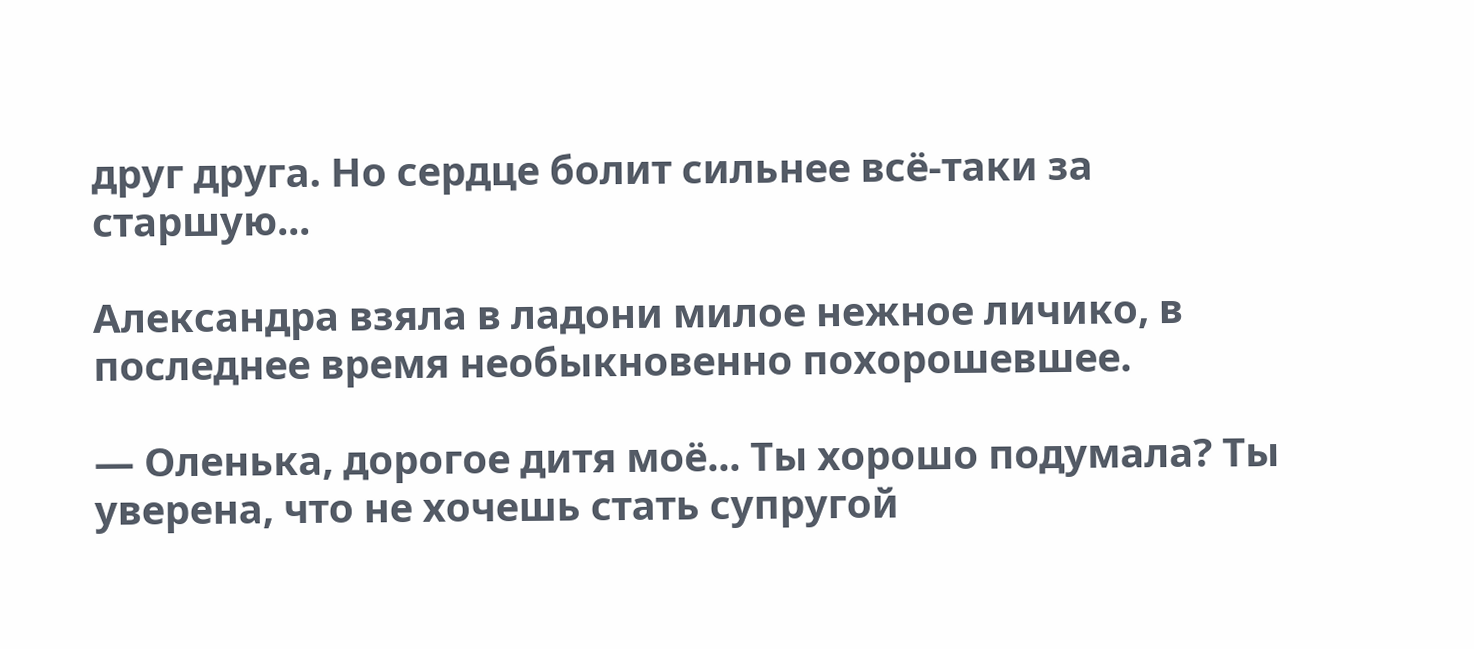друг друга. Но сердце болит сильнее всё-таки за старшую...

Александра взяла в ладони милое нежное личико, в последнее время необыкновенно похорошевшее.

— Оленька, дорогое дитя моё... Ты хорошо подумала? Ты уверена, что не хочешь стать супругой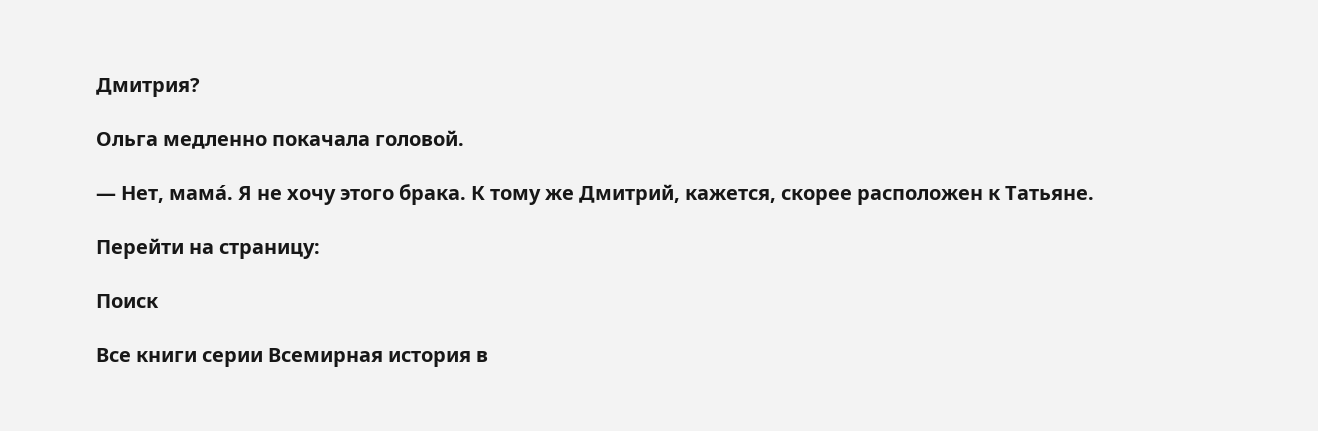Дмитрия?

Ольга медленно покачала головой.

— Нет, мама́. Я не хочу этого брака. К тому же Дмитрий, кажется, скорее расположен к Татьяне.

Перейти на страницу:

Поиск

Все книги серии Всемирная история в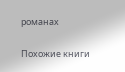романах

Похожие книги